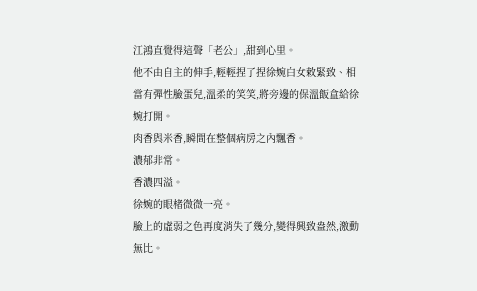江鴻直覺得這聲「老公」,甜到心里。
他不由自主的伸手,輕輕捏了捏徐婉白女敕緊致、相當有彈性臉蛋兒,溫柔的笑笑,將旁邊的保溫飯盒給徐婉打開。
肉香與米香,瞬間在整個病房之內飄香。
濃郁非常。
香濃四溢。
徐婉的眼楮微微一亮。
臉上的虛弱之色再度消失了幾分,變得興致盎然,激動無比。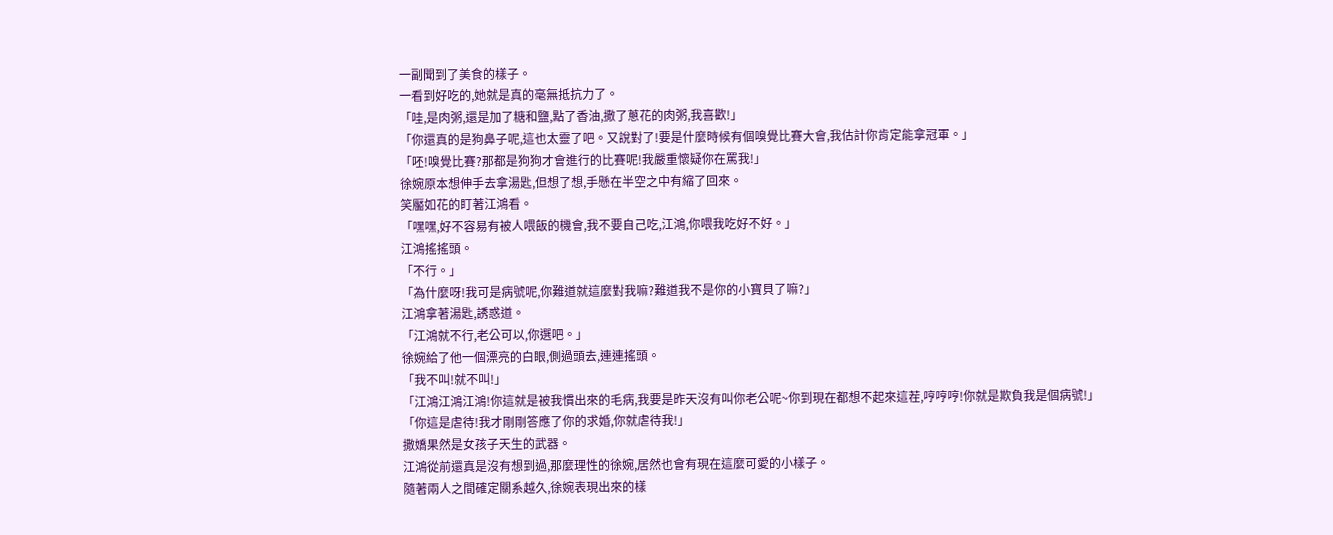一副聞到了美食的樣子。
一看到好吃的,她就是真的毫無抵抗力了。
「哇,是肉粥,還是加了糖和鹽,點了香油,撒了蔥花的肉粥,我喜歡!」
「你還真的是狗鼻子呢,這也太靈了吧。又說對了!要是什麼時候有個嗅覺比賽大會,我估計你肯定能拿冠軍。」
「呸!嗅覺比賽?那都是狗狗才會進行的比賽呢!我嚴重懷疑你在罵我!」
徐婉原本想伸手去拿湯匙,但想了想,手懸在半空之中有縮了回來。
笑靨如花的盯著江鴻看。
「嘿嘿,好不容易有被人喂飯的機會,我不要自己吃,江鴻,你喂我吃好不好。」
江鴻搖搖頭。
「不行。」
「為什麼呀!我可是病號呢,你難道就這麼對我嘛?難道我不是你的小寶貝了嘛?」
江鴻拿著湯匙,誘惑道。
「江鴻就不行,老公可以,你選吧。」
徐婉給了他一個漂亮的白眼,側過頭去,連連搖頭。
「我不叫!就不叫!」
「江鴻江鴻江鴻!你這就是被我慣出來的毛病,我要是昨天沒有叫你老公呢~你到現在都想不起來這茬,哼哼哼!你就是欺負我是個病號!」
「你這是虐待!我才剛剛答應了你的求婚,你就虐待我!」
撒嬌果然是女孩子天生的武器。
江鴻從前還真是沒有想到過,那麼理性的徐婉,居然也會有現在這麼可愛的小樣子。
隨著兩人之間確定關系越久,徐婉表現出來的樣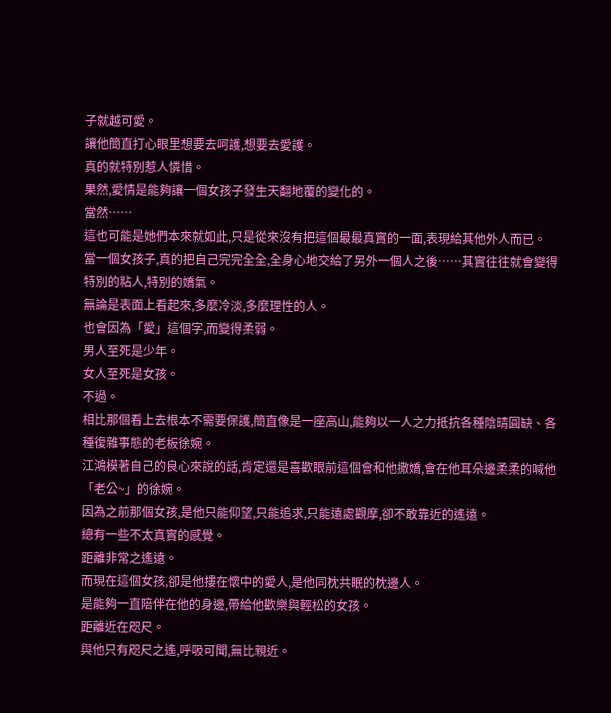子就越可愛。
讓他簡直打心眼里想要去呵護,想要去愛護。
真的就特別惹人憐惜。
果然,愛情是能夠讓一個女孩子發生天翻地覆的變化的。
當然……
這也可能是她們本來就如此,只是從來沒有把這個最最真實的一面,表現給其他外人而已。
當一個女孩子,真的把自己完完全全,全身心地交給了另外一個人之後……其實往往就會變得特別的粘人,特別的嬌氣。
無論是表面上看起來,多麼冷淡,多麼理性的人。
也會因為「愛」這個字,而變得柔弱。
男人至死是少年。
女人至死是女孩。
不過。
相比那個看上去根本不需要保護,簡直像是一座高山,能夠以一人之力抵抗各種陰晴圓缺、各種復雜事態的老板徐婉。
江鴻模著自己的良心來說的話,肯定還是喜歡眼前這個會和他撒嬌,會在他耳朵邊柔柔的喊他「老公~」的徐婉。
因為之前那個女孩,是他只能仰望,只能追求,只能遠處觀摩,卻不敢靠近的遙遠。
總有一些不太真實的感覺。
距離非常之遙遠。
而現在這個女孩,卻是他摟在懷中的愛人,是他同枕共眠的枕邊人。
是能夠一直陪伴在他的身邊,帶給他歡樂與輕松的女孩。
距離近在咫尺。
與他只有咫尺之遙,呼吸可聞,無比親近。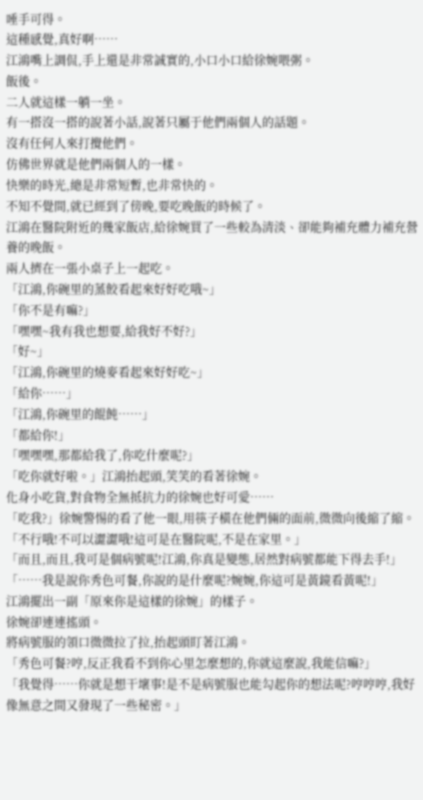唾手可得。
這種感覺,真好啊……
江鴻嘴上調侃,手上還是非常誠實的,小口小口給徐婉喂粥。
飯後。
二人就這樣一躺一坐。
有一搭沒一搭的說著小話,說著只屬于他們兩個人的話題。
沒有任何人來打攪他們。
仿佛世界就是他們兩個人的一樣。
快樂的時光,總是非常短暫,也非常快的。
不知不覺間,就已經到了傍晚,要吃晚飯的時候了。
江鴻在醫院附近的幾家飯店,給徐婉買了一些較為清淡、卻能夠補充體力補充營養的晚飯。
兩人擠在一張小桌子上一起吃。
「江鴻,你碗里的蒸餃看起來好好吃哦~」
「你不是有嘛?」
「嘿嘿~我有我也想要,給我好不好?」
「好~」
「江鴻,你碗里的燒麥看起來好好吃~」
「給你……」
「江鴻,你碗里的餛飩……」
「都給你!」
「嘿嘿嘿,那都給我了,你吃什麼呢?」
「吃你就好啦。」江鴻抬起頭,笑笑的看著徐婉。
化身小吃貨,對食物全無抵抗力的徐婉也好可愛……
「吃我?」徐婉警惕的看了他一眼,用筷子橫在他們倆的面前,微微向後縮了縮。
「不行哦!不可以澀澀哦!這可是在醫院呢,不是在家里。」
「而且,而且,我可是個病號呢!江鴻,你真是變態,居然對病號都能下得去手!」
「……我是說你秀色可餐,你說的是什麼呢?婉婉,你這可是黃鏡看黃呢!」
江鴻擺出一副「原來你是這樣的徐婉」的樣子。
徐婉卻連連搖頭。
將病號服的領口微微拉了拉,抬起頭盯著江鴻。
「秀色可餐?哼,反正我看不到你心里怎麼想的,你就這麼說,我能信嘛?」
「我覺得……你就是想干壞事!是不是病號服也能勾起你的想法呢?哼哼哼,我好像無意之間又發現了一些秘密。」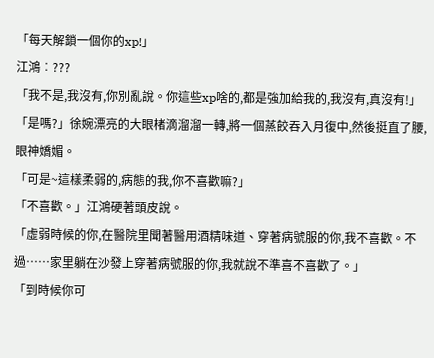「每天解鎖一個你的xp!」
江鴻︰???
「我不是,我沒有,你別亂說。你這些xp啥的,都是強加給我的,我沒有,真沒有!」
「是嗎?」徐婉漂亮的大眼楮滴溜溜一轉,將一個蒸餃吞入月復中,然後挺直了腰,眼神嬌媚。
「可是~這樣柔弱的,病態的我,你不喜歡嘛?」
「不喜歡。」江鴻硬著頭皮說。
「虛弱時候的你,在醫院里聞著醫用酒精味道、穿著病號服的你,我不喜歡。不過……家里躺在沙發上穿著病號服的你,我就說不準喜不喜歡了。」
「到時候你可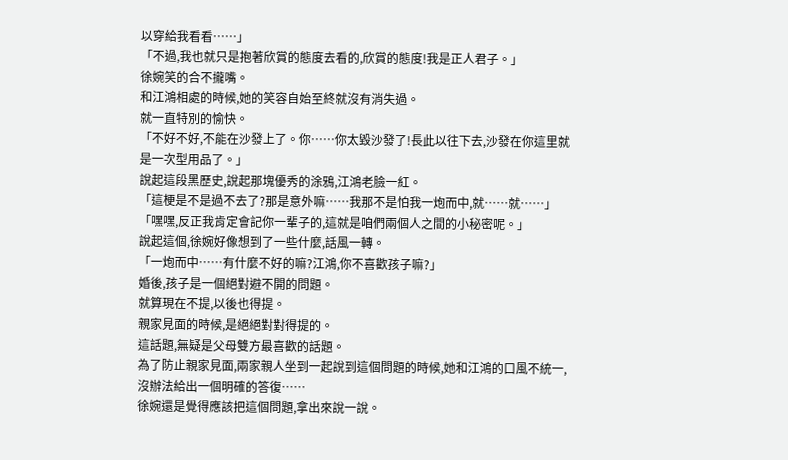以穿給我看看……」
「不過,我也就只是抱著欣賞的態度去看的,欣賞的態度!我是正人君子。」
徐婉笑的合不攏嘴。
和江鴻相處的時候,她的笑容自始至終就沒有消失過。
就一直特別的愉快。
「不好不好,不能在沙發上了。你……你太毀沙發了!長此以往下去,沙發在你這里就是一次型用品了。」
說起這段黑歷史,說起那塊優秀的涂鴉,江鴻老臉一紅。
「這梗是不是過不去了?那是意外嘛……我那不是怕我一炮而中,就……就……」
「嘿嘿,反正我肯定會記你一輩子的,這就是咱們兩個人之間的小秘密呢。」
說起這個,徐婉好像想到了一些什麼,話風一轉。
「一炮而中……有什麼不好的嘛?江鴻,你不喜歡孩子嘛?」
婚後,孩子是一個絕對避不開的問題。
就算現在不提,以後也得提。
親家見面的時候,是絕絕對對得提的。
這話題,無疑是父母雙方最喜歡的話題。
為了防止親家見面,兩家親人坐到一起說到這個問題的時候,她和江鴻的口風不統一,沒辦法給出一個明確的答復……
徐婉還是覺得應該把這個問題,拿出來說一說。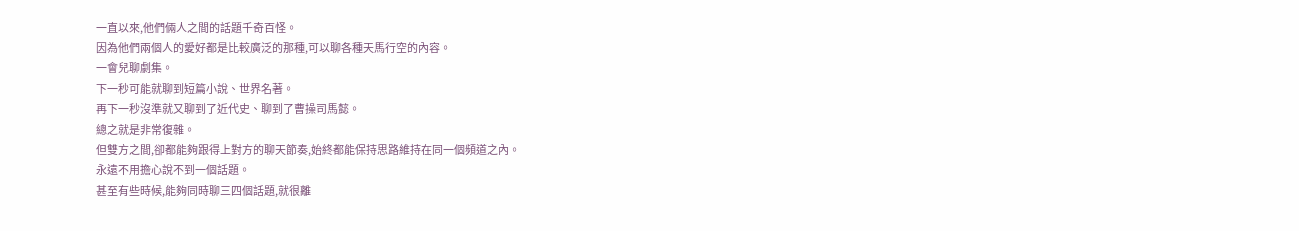一直以來,他們倆人之間的話題千奇百怪。
因為他們兩個人的愛好都是比較廣泛的那種,可以聊各種天馬行空的內容。
一會兒聊劇集。
下一秒可能就聊到短篇小說、世界名著。
再下一秒沒準就又聊到了近代史、聊到了曹操司馬懿。
總之就是非常復雜。
但雙方之間,卻都能夠跟得上對方的聊天節奏,始終都能保持思路維持在同一個頻道之內。
永遠不用擔心說不到一個話題。
甚至有些時候,能夠同時聊三四個話題,就很離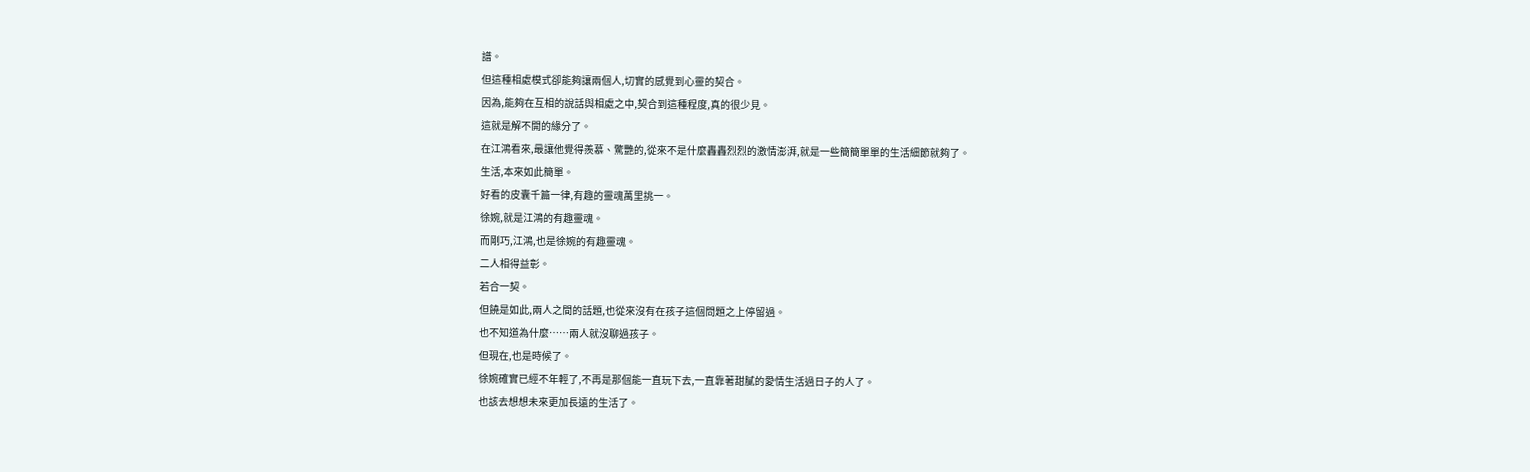譜。
但這種相處模式卻能夠讓兩個人,切實的感覺到心靈的契合。
因為,能夠在互相的說話與相處之中,契合到這種程度,真的很少見。
這就是解不開的緣分了。
在江鴻看來,最讓他覺得羨慕、驚艷的,從來不是什麼轟轟烈烈的激情澎湃,就是一些簡簡單單的生活細節就夠了。
生活,本來如此簡單。
好看的皮囊千篇一律,有趣的靈魂萬里挑一。
徐婉,就是江鴻的有趣靈魂。
而剛巧,江鴻,也是徐婉的有趣靈魂。
二人相得益彰。
若合一契。
但饒是如此,兩人之間的話題,也從來沒有在孩子這個問題之上停留過。
也不知道為什麼……兩人就沒聊過孩子。
但現在,也是時候了。
徐婉確實已經不年輕了,不再是那個能一直玩下去,一直靠著甜膩的愛情生活過日子的人了。
也該去想想未來更加長遠的生活了。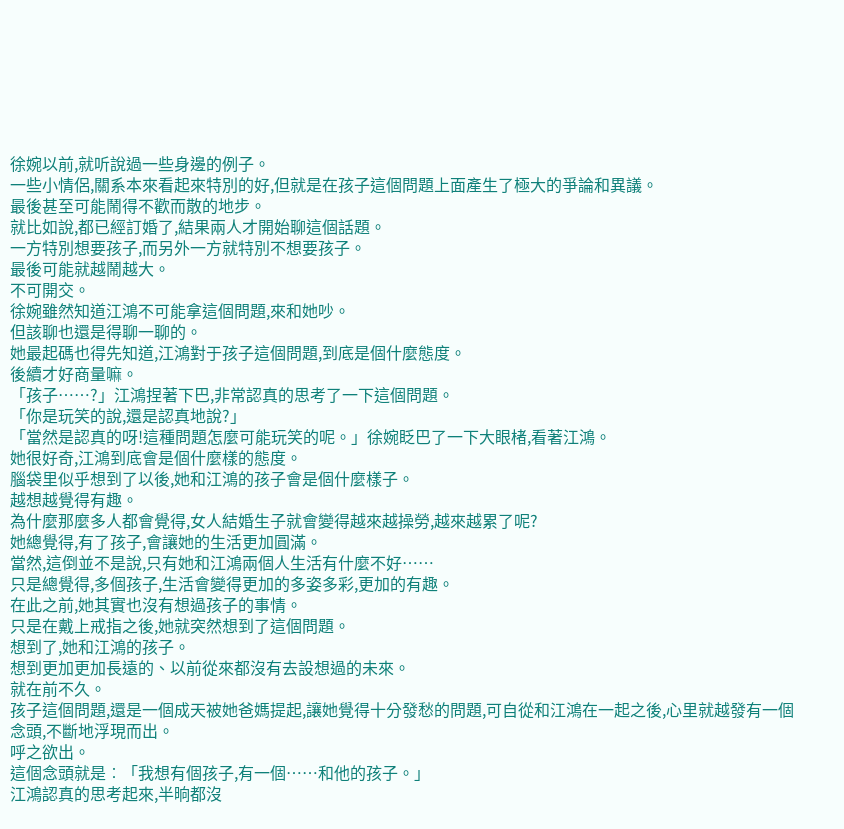徐婉以前,就听說過一些身邊的例子。
一些小情侶,關系本來看起來特別的好,但就是在孩子這個問題上面產生了極大的爭論和異議。
最後甚至可能鬧得不歡而散的地步。
就比如說,都已經訂婚了,結果兩人才開始聊這個話題。
一方特別想要孩子,而另外一方就特別不想要孩子。
最後可能就越鬧越大。
不可開交。
徐婉雖然知道江鴻不可能拿這個問題,來和她吵。
但該聊也還是得聊一聊的。
她最起碼也得先知道,江鴻對于孩子這個問題,到底是個什麼態度。
後續才好商量嘛。
「孩子……?」江鴻捏著下巴,非常認真的思考了一下這個問題。
「你是玩笑的說,還是認真地說?」
「當然是認真的呀!這種問題怎麼可能玩笑的呢。」徐婉眨巴了一下大眼楮,看著江鴻。
她很好奇,江鴻到底會是個什麼樣的態度。
腦袋里似乎想到了以後,她和江鴻的孩子會是個什麼樣子。
越想越覺得有趣。
為什麼那麼多人都會覺得,女人結婚生子就會變得越來越操勞,越來越累了呢?
她總覺得,有了孩子,會讓她的生活更加圓滿。
當然,這倒並不是說,只有她和江鴻兩個人生活有什麼不好……
只是總覺得,多個孩子,生活會變得更加的多姿多彩,更加的有趣。
在此之前,她其實也沒有想過孩子的事情。
只是在戴上戒指之後,她就突然想到了這個問題。
想到了,她和江鴻的孩子。
想到更加更加長遠的、以前從來都沒有去設想過的未來。
就在前不久。
孩子這個問題,還是一個成天被她爸媽提起,讓她覺得十分發愁的問題,可自從和江鴻在一起之後,心里就越發有一個念頭,不斷地浮現而出。
呼之欲出。
這個念頭就是︰「我想有個孩子,有一個……和他的孩子。」
江鴻認真的思考起來,半晌都沒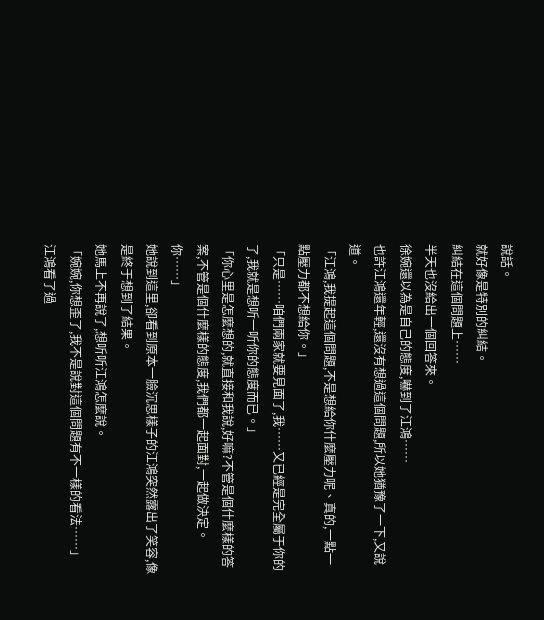說話。
就好像是特別的糾結。
糾結在這個問題上……
半天也沒給出一個回答來。
徐婉還以為是自己的態度,嚇到了江鴻……
也許江鴻還年輕,還沒有想過這個問題,所以她猶豫了一下,又說道。
「江鴻,我提起這個問題,不是想給你什麼壓力呢、真的,一點一點壓力都不想給你。」
「只是……咱們兩家就要見面了,我……又已經是完全屬于你的了,我就是想听一听你的態度而已。」
「你心里是怎麼想的,就直接和我說,好嘛?不管是個什麼樣的答案,不管是個什麼樣的態度,我們都一起面對,一起做決定。你……」
她說到這里,卻看到原本一臉沉思樣子的江鴻突然露出了笑容,像是終于想到了結果。
她馬上不再說了,想听听江鴻怎麼說。
「婉婉,你想歪了,我不是說對這個問題有不一樣的看法……」
江鴻看了過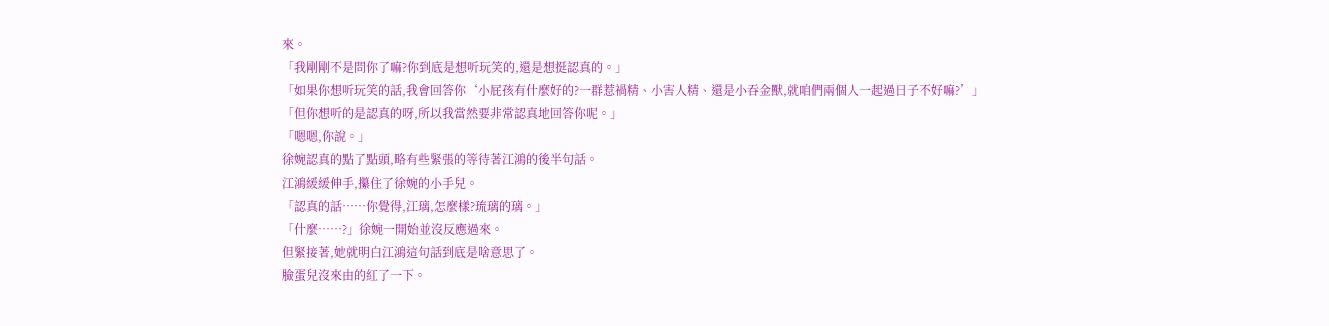來。
「我剛剛不是問你了嘛?你到底是想听玩笑的,還是想挺認真的。」
「如果你想听玩笑的話,我會回答你‘小屁孩有什麼好的?一群惹禍精、小害人精、還是小吞金獸,就咱們兩個人一起過日子不好嘛?’」
「但你想听的是認真的呀,所以我當然要非常認真地回答你呢。」
「嗯嗯,你說。」
徐婉認真的點了點頭,略有些緊張的等待著江鴻的後半句話。
江鴻緩緩伸手,攥住了徐婉的小手兒。
「認真的話……你覺得,江璃,怎麼樣?琉璃的璃。」
「什麼……?」徐婉一開始並沒反應過來。
但緊接著,她就明白江鴻這句話到底是啥意思了。
臉蛋兒沒來由的紅了一下。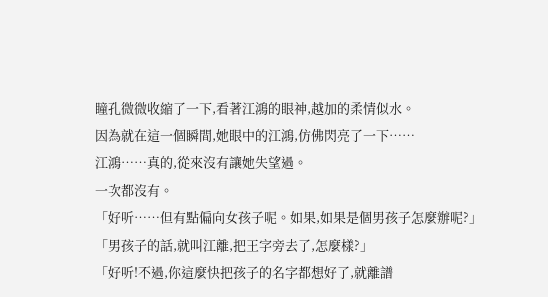瞳孔微微收縮了一下,看著江鴻的眼神,越加的柔情似水。
因為就在這一個瞬間,她眼中的江鴻,仿佛閃亮了一下……
江鴻……真的,從來沒有讓她失望過。
一次都沒有。
「好听……但有點偏向女孩子呢。如果,如果是個男孩子怎麼辦呢?」
「男孩子的話,就叫江離,把王字旁去了,怎麼樣?」
「好听!不過,你這麼快把孩子的名字都想好了,就離譜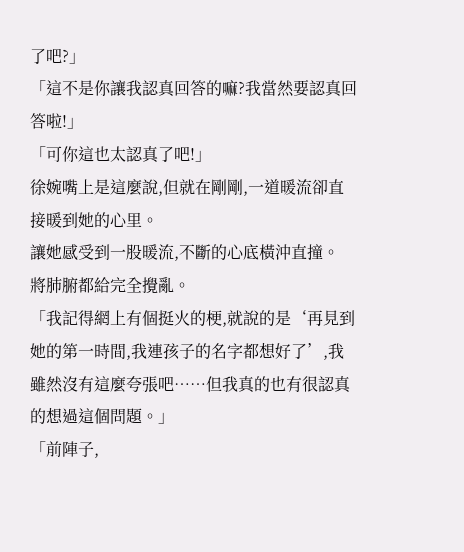了吧?」
「這不是你讓我認真回答的嘛?我當然要認真回答啦!」
「可你這也太認真了吧!」
徐婉嘴上是這麼說,但就在剛剛,一道暖流卻直接暖到她的心里。
讓她感受到一股暖流,不斷的心底橫沖直撞。
將肺腑都給完全攪亂。
「我記得網上有個挺火的梗,就說的是‘再見到她的第一時間,我連孩子的名字都想好了’,我雖然沒有這麼夸張吧……但我真的也有很認真的想過這個問題。」
「前陣子,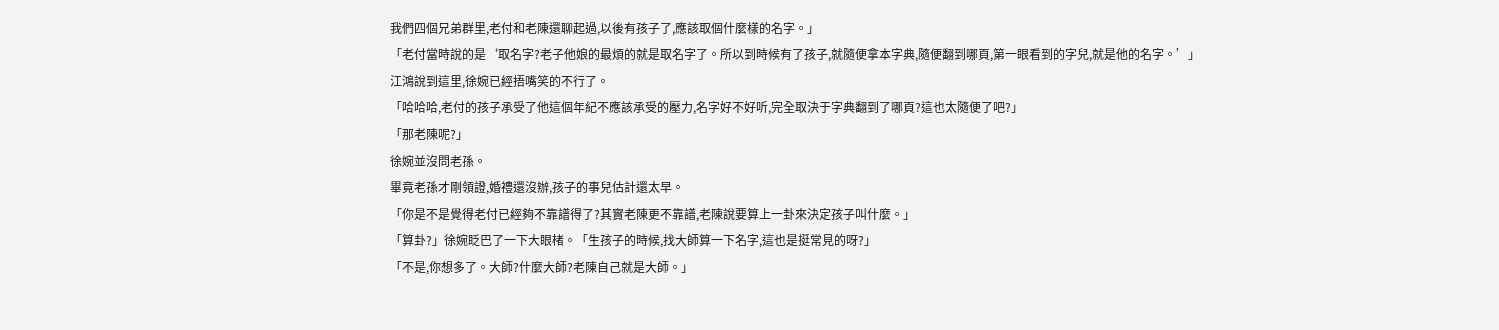我們四個兄弟群里,老付和老陳還聊起過,以後有孩子了,應該取個什麼樣的名字。」
「老付當時說的是‘取名字?老子他娘的最煩的就是取名字了。所以到時候有了孩子,就隨便拿本字典,隨便翻到哪頁,第一眼看到的字兒,就是他的名字。’」
江鴻說到這里,徐婉已經捂嘴笑的不行了。
「哈哈哈,老付的孩子承受了他這個年紀不應該承受的壓力,名字好不好听,完全取決于字典翻到了哪頁?這也太隨便了吧?」
「那老陳呢?」
徐婉並沒問老孫。
畢竟老孫才剛領證,婚禮還沒辦,孩子的事兒估計還太早。
「你是不是覺得老付已經夠不靠譜得了?其實老陳更不靠譜,老陳說要算上一卦來決定孩子叫什麼。」
「算卦?」徐婉眨巴了一下大眼楮。「生孩子的時候,找大師算一下名字,這也是挺常見的呀?」
「不是,你想多了。大師?什麼大師?老陳自己就是大師。」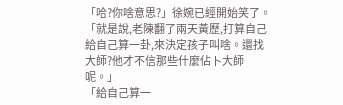「哈?你啥意思?」徐婉已經開始笑了。
「就是說,老陳翻了兩天黃歷,打算自己給自己算一卦,來決定孩子叫啥。還找大師?他才不信那些什麼佔卜大師呢。」
「給自己算一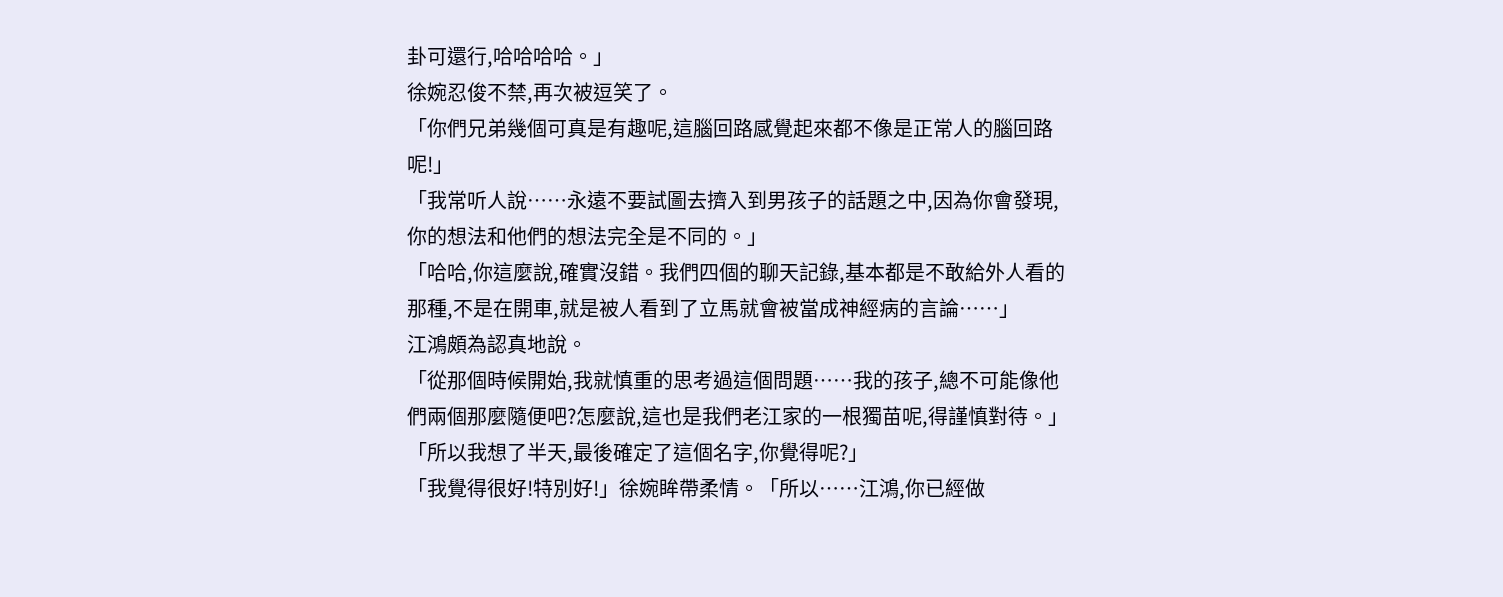卦可還行,哈哈哈哈。」
徐婉忍俊不禁,再次被逗笑了。
「你們兄弟幾個可真是有趣呢,這腦回路感覺起來都不像是正常人的腦回路呢!」
「我常听人說……永遠不要試圖去擠入到男孩子的話題之中,因為你會發現,你的想法和他們的想法完全是不同的。」
「哈哈,你這麼說,確實沒錯。我們四個的聊天記錄,基本都是不敢給外人看的那種,不是在開車,就是被人看到了立馬就會被當成神經病的言論……」
江鴻頗為認真地說。
「從那個時候開始,我就慎重的思考過這個問題……我的孩子,總不可能像他們兩個那麼隨便吧?怎麼說,這也是我們老江家的一根獨苗呢,得謹慎對待。」
「所以我想了半天,最後確定了這個名字,你覺得呢?」
「我覺得很好!特別好!」徐婉眸帶柔情。「所以……江鴻,你已經做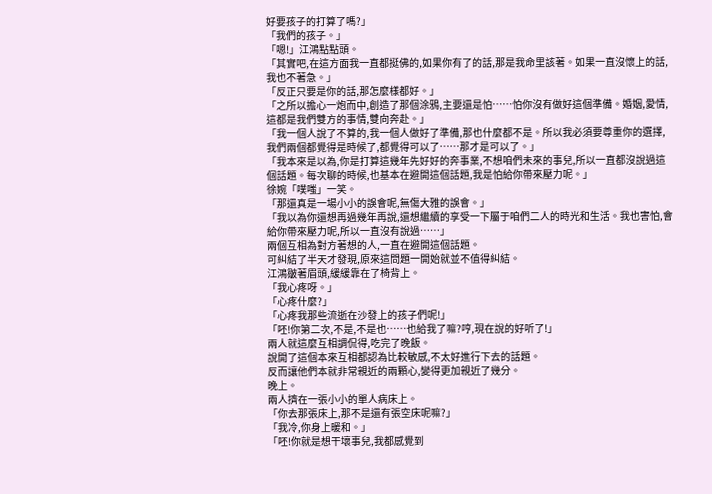好要孩子的打算了嗎?」
「我們的孩子。」
「嗯!」江鴻點點頭。
「其實吧,在這方面我一直都挺佛的,如果你有了的話,那是我命里該著。如果一直沒懷上的話,我也不著急。」
「反正只要是你的話,那怎麼樣都好。」
「之所以擔心一炮而中,創造了那個涂鴉,主要還是怕……怕你沒有做好這個準備。婚姻,愛情,這都是我們雙方的事情,雙向奔赴。」
「我一個人說了不算的,我一個人做好了準備,那也什麼都不是。所以我必須要尊重你的選擇,我們兩個都覺得是時候了,都覺得可以了……那才是可以了。」
「我本來是以為,你是打算這幾年先好好的奔事業,不想咱們未來的事兒,所以一直都沒說過這個話題。每次聊的時候,也基本在避開這個話題,我是怕給你帶來壓力呢。」
徐婉「噗嗤」一笑。
「那還真是一場小小的誤會呢,無傷大雅的誤會。」
「我以為你還想再過幾年再說,還想繼續的享受一下屬于咱們二人的時光和生活。我也害怕,會給你帶來壓力呢,所以一直沒有說過……」
兩個互相為對方著想的人,一直在避開這個話題。
可糾結了半天才發現,原來這問題一開始就並不值得糾結。
江鴻皺著眉頭,緩緩靠在了椅背上。
「我心疼呀。」
「心疼什麼?」
「心疼我那些流逝在沙發上的孩子們呢!」
「呸!你第二次,不是,不是也……也給我了嘛?哼,現在說的好听了!」
兩人就這麼互相調侃得,吃完了晚飯。
說開了這個本來互相都認為比較敏感,不太好進行下去的話題。
反而讓他們本就非常親近的兩顆心,變得更加親近了幾分。
晚上。
兩人擠在一張小小的單人病床上。
「你去那張床上,那不是還有張空床呢嘛?」
「我冷,你身上暖和。」
「呸!你就是想干壞事兒,我都感覺到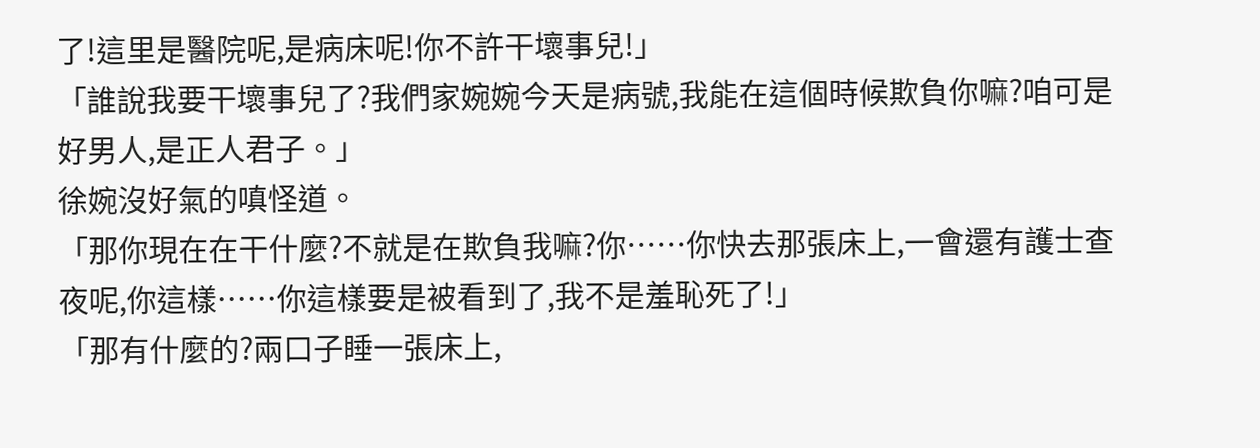了!這里是醫院呢,是病床呢!你不許干壞事兒!」
「誰說我要干壞事兒了?我們家婉婉今天是病號,我能在這個時候欺負你嘛?咱可是好男人,是正人君子。」
徐婉沒好氣的嗔怪道。
「那你現在在干什麼?不就是在欺負我嘛?你……你快去那張床上,一會還有護士查夜呢,你這樣……你這樣要是被看到了,我不是羞恥死了!」
「那有什麼的?兩口子睡一張床上,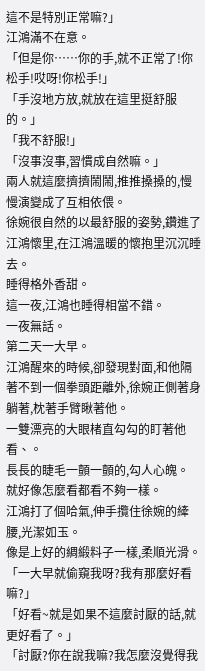這不是特別正常嘛?」
江鴻滿不在意。
「但是你……你的手,就不正常了!你松手!哎呀!你松手!」
「手沒地方放,就放在這里挺舒服的。」
「我不舒服!」
「沒事沒事,習慣成自然嘛。」
兩人就這麼擠擠鬧鬧,推推搡搡的,慢慢演變成了互相依偎。
徐婉很自然的以最舒服的姿勢,鑽進了江鴻懷里,在江鴻溫暖的懷抱里沉沉睡去。
睡得格外香甜。
這一夜,江鴻也睡得相當不錯。
一夜無話。
第二天一大早。
江鴻醒來的時候,卻發現對面,和他隔著不到一個拳頭距離外,徐婉正側著身躺著,枕著手臂瞅著他。
一雙漂亮的大眼楮直勾勾的盯著他看、。
長長的睫毛一顫一顫的,勾人心魄。
就好像怎麼看都看不夠一樣。
江鴻打了個哈氣,伸手攬住徐婉的縴腰,光潔如玉。
像是上好的綢緞料子一樣,柔順光滑。
「一大早就偷窺我呀?我有那麼好看嘛?」
「好看~就是如果不這麼討厭的話,就更好看了。」
「討厭?你在說我嘛?我怎麼沒覺得我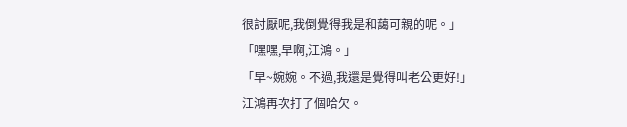很討厭呢,我倒覺得我是和藹可親的呢。」
「嘿嘿,早啊,江鴻。」
「早~婉婉。不過,我還是覺得叫老公更好!」
江鴻再次打了個哈欠。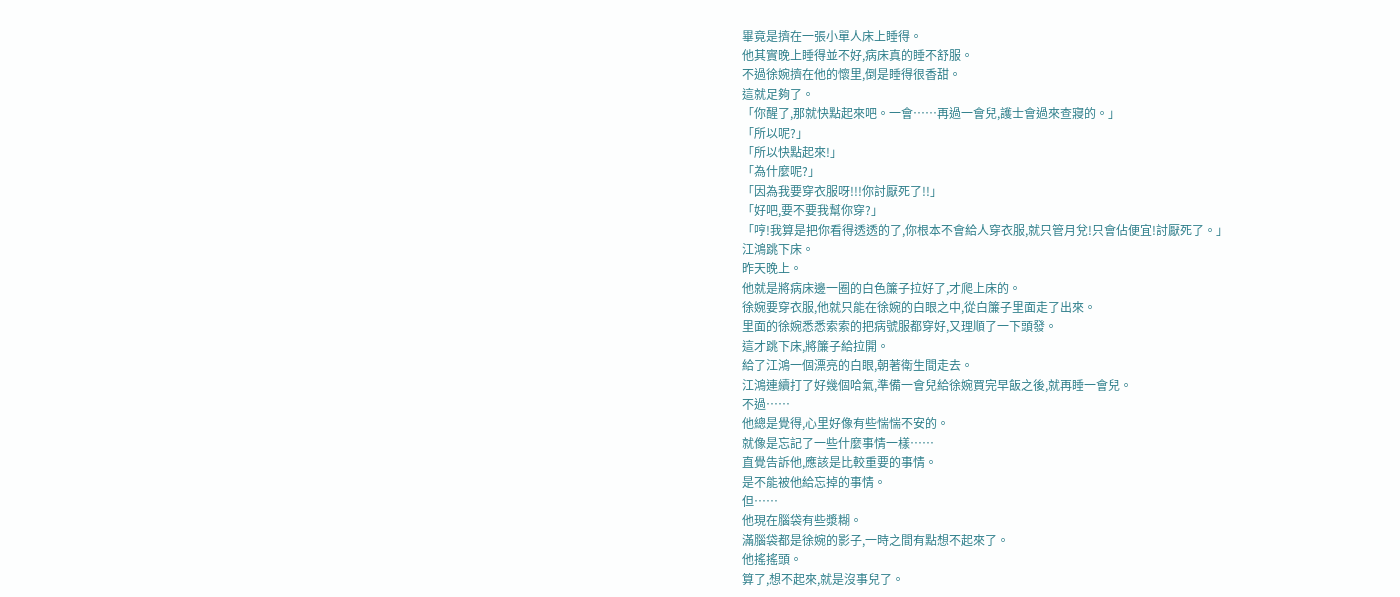畢竟是擠在一張小單人床上睡得。
他其實晚上睡得並不好,病床真的睡不舒服。
不過徐婉擠在他的懷里,倒是睡得很香甜。
這就足夠了。
「你醒了,那就快點起來吧。一會……再過一會兒,護士會過來查寢的。」
「所以呢?」
「所以快點起來!」
「為什麼呢?」
「因為我要穿衣服呀!!!你討厭死了!!」
「好吧,要不要我幫你穿?」
「哼!我算是把你看得透透的了,你根本不會給人穿衣服,就只管月兌!只會佔便宜!討厭死了。」
江鴻跳下床。
昨天晚上。
他就是將病床邊一圈的白色簾子拉好了,才爬上床的。
徐婉要穿衣服,他就只能在徐婉的白眼之中,從白簾子里面走了出來。
里面的徐婉悉悉索索的把病號服都穿好,又理順了一下頭發。
這才跳下床,將簾子給拉開。
給了江鴻一個漂亮的白眼,朝著衛生間走去。
江鴻連續打了好幾個哈氣,準備一會兒給徐婉買完早飯之後,就再睡一會兒。
不過……
他總是覺得,心里好像有些惴惴不安的。
就像是忘記了一些什麼事情一樣……
直覺告訴他,應該是比較重要的事情。
是不能被他給忘掉的事情。
但……
他現在腦袋有些漿糊。
滿腦袋都是徐婉的影子,一時之間有點想不起來了。
他搖搖頭。
算了,想不起來,就是沒事兒了。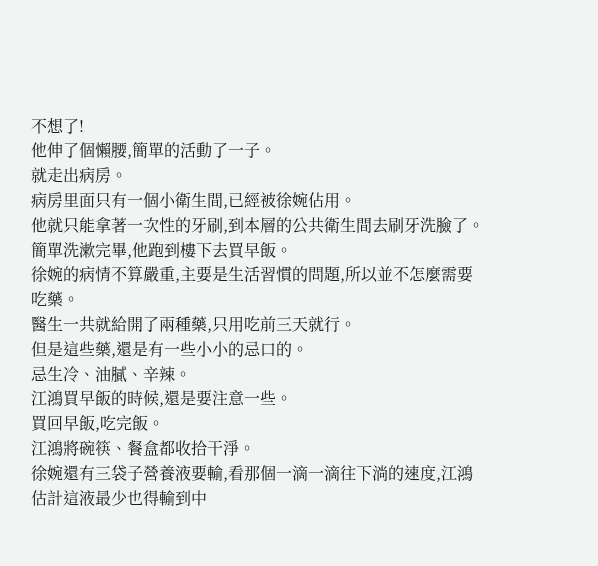不想了!
他伸了個懶腰,簡單的活動了一子。
就走出病房。
病房里面只有一個小衛生間,已經被徐婉佔用。
他就只能拿著一次性的牙刷,到本層的公共衛生間去刷牙洗臉了。
簡單洗漱完畢,他跑到樓下去買早飯。
徐婉的病情不算嚴重,主要是生活習慣的問題,所以並不怎麼需要吃藥。
醫生一共就給開了兩種藥,只用吃前三天就行。
但是這些藥,還是有一些小小的忌口的。
忌生冷、油膩、辛辣。
江鴻買早飯的時候,還是要注意一些。
買回早飯,吃完飯。
江鴻將碗筷、餐盒都收拾干淨。
徐婉還有三袋子營養液要輸,看那個一滴一滴往下淌的速度,江鴻估計這液最少也得輸到中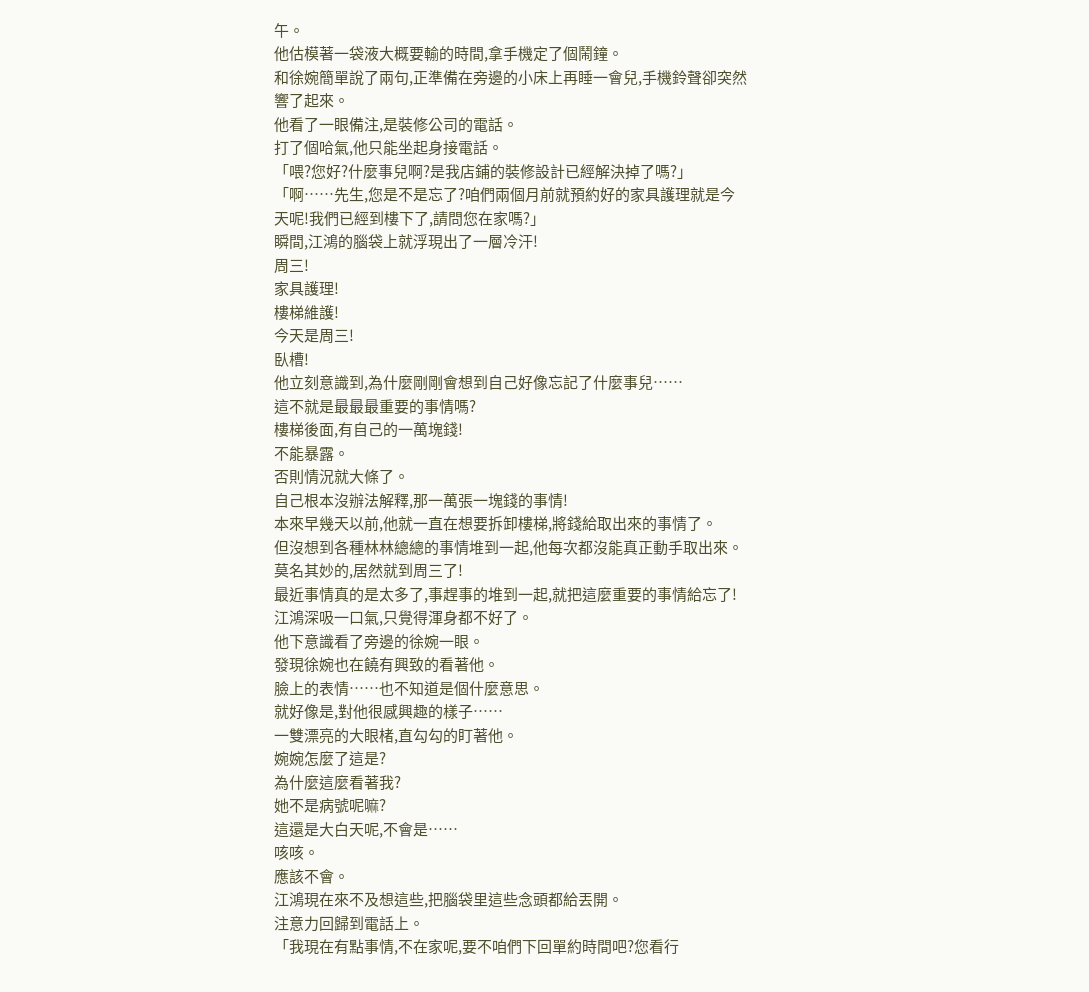午。
他估模著一袋液大概要輸的時間,拿手機定了個鬧鐘。
和徐婉簡單說了兩句,正準備在旁邊的小床上再睡一會兒,手機鈴聲卻突然響了起來。
他看了一眼備注,是裝修公司的電話。
打了個哈氣,他只能坐起身接電話。
「喂?您好?什麼事兒啊?是我店鋪的裝修設計已經解決掉了嗎?」
「啊……先生,您是不是忘了?咱們兩個月前就預約好的家具護理就是今天呢!我們已經到樓下了,請問您在家嗎?」
瞬間,江鴻的腦袋上就浮現出了一層冷汗!
周三!
家具護理!
樓梯維護!
今天是周三!
臥槽!
他立刻意識到,為什麼剛剛會想到自己好像忘記了什麼事兒……
這不就是最最最重要的事情嗎?
樓梯後面,有自己的一萬塊錢!
不能暴露。
否則情況就大條了。
自己根本沒辦法解釋,那一萬張一塊錢的事情!
本來早幾天以前,他就一直在想要拆卸樓梯,將錢給取出來的事情了。
但沒想到各種林林總總的事情堆到一起,他每次都沒能真正動手取出來。
莫名其妙的,居然就到周三了!
最近事情真的是太多了,事趕事的堆到一起,就把這麼重要的事情給忘了!
江鴻深吸一口氣,只覺得渾身都不好了。
他下意識看了旁邊的徐婉一眼。
發現徐婉也在饒有興致的看著他。
臉上的表情……也不知道是個什麼意思。
就好像是,對他很感興趣的樣子……
一雙漂亮的大眼楮,直勾勾的盯著他。
婉婉怎麼了這是?
為什麼這麼看著我?
她不是病號呢嘛?
這還是大白天呢,不會是……
咳咳。
應該不會。
江鴻現在來不及想這些,把腦袋里這些念頭都給丟開。
注意力回歸到電話上。
「我現在有點事情,不在家呢,要不咱們下回單約時間吧?您看行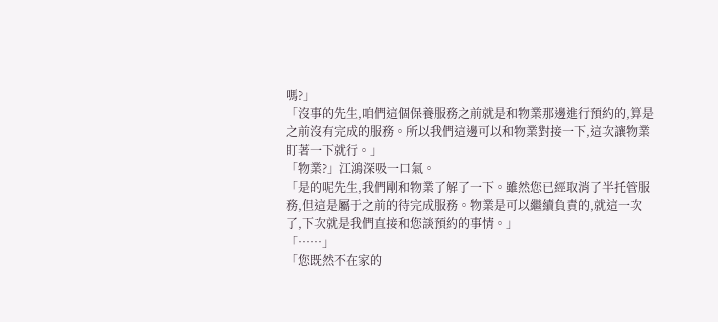嗎?」
「沒事的先生,咱們這個保養服務之前就是和物業那邊進行預約的,算是之前沒有完成的服務。所以我們這邊可以和物業對接一下,這次讓物業盯著一下就行。」
「物業?」江鴻深吸一口氣。
「是的呢先生,我們剛和物業了解了一下。雖然您已經取消了半托管服務,但這是屬于之前的待完成服務。物業是可以繼續負責的,就這一次了,下次就是我們直接和您談預約的事情。」
「……」
「您既然不在家的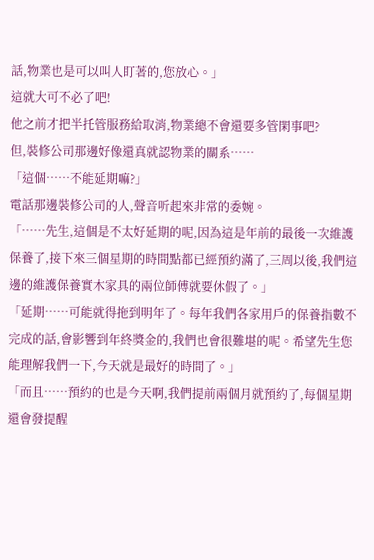話,物業也是可以叫人盯著的,您放心。」
這就大可不必了吧!
他之前才把半托管服務給取消,物業總不會還要多管閑事吧?
但,裝修公司那邊好像還真就認物業的關系……
「這個……不能延期嘛?」
電話那邊裝修公司的人,聲音听起來非常的委婉。
「……先生,這個是不太好延期的呢,因為這是年前的最後一次維護保養了,接下來三個星期的時間點都已經預約滿了,三周以後,我們這邊的維護保養實木家具的兩位師傅就要休假了。」
「延期……可能就得拖到明年了。每年我們各家用戶的保養指數不完成的話,會影響到年終獎金的,我們也會很難堪的呢。希望先生您能理解我們一下,今天就是最好的時間了。」
「而且……預約的也是今天啊,我們提前兩個月就預約了,每個星期還會發提醒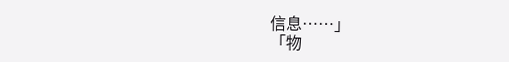信息……」
「物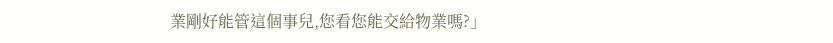業剛好能管這個事兒,您看您能交給物業嗎?」